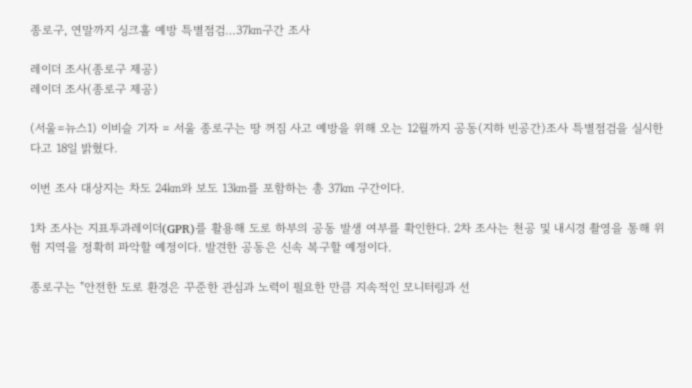종로구, 연말까지 싱크홀 예방 특별점검…37㎞구간 조사

레이더 조사(종로구 제공)
레이더 조사(종로구 제공)

(서울=뉴스1) 이비슬 기자 = 서울 종로구는 땅 꺼짐 사고 예방을 위해 오는 12월까지 공동(지하 빈공간)조사 특별점검을 실시한다고 18일 밝혔다.

이번 조사 대상지는 차도 24㎞와 보도 13㎞를 포함하는 총 37㎞ 구간이다.

1차 조사는 지표투과레이더(GPR)를 활용해 도로 하부의 공동 발생 여부를 확인한다. 2차 조사는 천공 및 내시경 촬영을 통해 위험 지역을 정확히 파악할 예정이다. 발견한 공동은 신속 복구할 예정이다.

종로구는 "안전한 도로 환경은 꾸준한 관심과 노력이 필요한 만큼 지속적인 모니터링과 선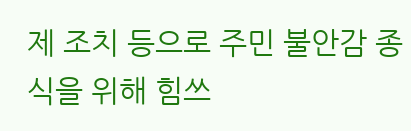제 조치 등으로 주민 불안감 종식을 위해 힘쓰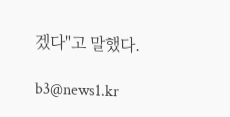겠다"고 말했다.

b3@news1.kr